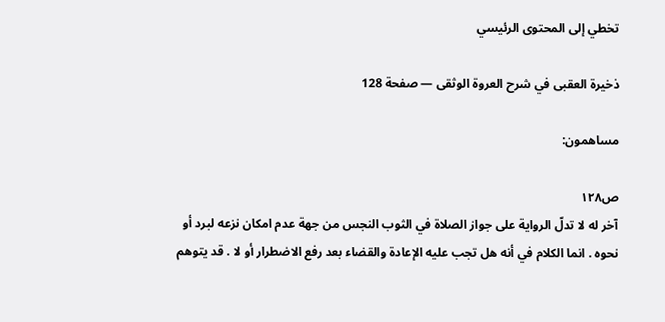تخطي إلى المحتوى الرئيسي

ذخيرة العقبى في شرح العروة الوثقى — صفحة 128

مساهمون:

ص١٢٨
آخر له لا تدلّ الرواية على جواز الصلاة في الثوب النجس من جهة عدم امكان نزعه لبرد أو نحوه . انما الكلام في أنه هل تجب عليه الإعادة والقضاء بعد رفع الاضطرار أو لا . قد يتوهم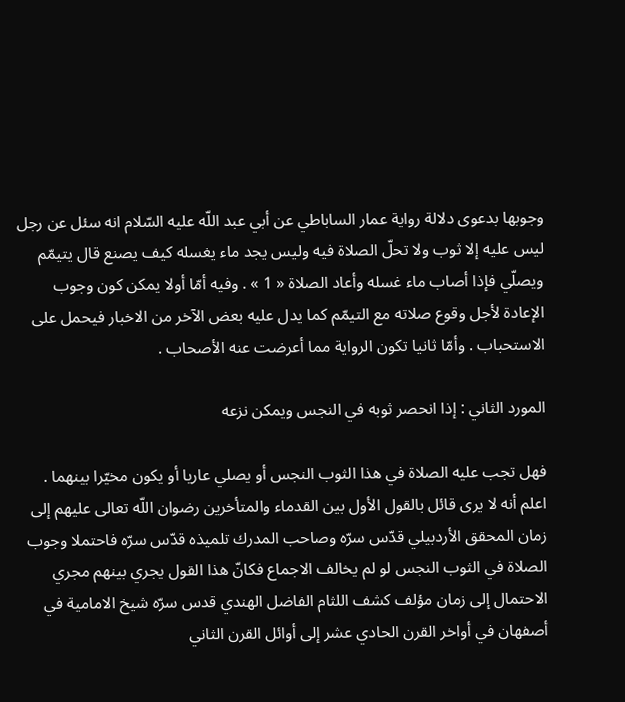وجوبها بدعوى دلالة رواية عمار الساباطي عن أبي عبد اللّه عليه السّلام انه سئل عن رجل ليس عليه إلا ثوب ولا تحلّ الصلاة فيه وليس يجد ماء يغسله كيف يصنع قال يتيمّم ويصلّي فإذا أصاب ماء غسله وأعاد الصلاة « 1 » . وفيه أمّا أولا يمكن كون وجوب الإعادة لأجل وقوع صلاته مع التيمّم كما يدل عليه بعض الآخر من الاخبار فيحمل على الاستحباب . وأمّا ثانيا تكون الرواية مما أعرضت عنه الأصحاب .

المورد الثاني : إذا انحصر ثوبه في النجس ويمكن نزعه

فهل تجب عليه الصلاة في هذا الثوب النجس أو يصلي عاريا أو يكون مخيّرا بينهما . اعلم أنه لا يرى قائل بالقول الأول بين القدماء والمتأخرين رضوان اللّه تعالى عليهم إلى زمان المحقق الأردبيلي قدّس سرّه وصاحب المدرك تلميذه قدّس سرّه فاحتملا وجوب الصلاة في الثوب النجس لو لم يخالف الاجماع فكانّ هذا القول يجري بينهم مجري الاحتمال إلى زمان مؤلف كشف اللثام الفاضل الهندي قدس سرّه شيخ الامامية في أصفهان في أواخر القرن الحادي عشر إلى أوائل القرن الثاني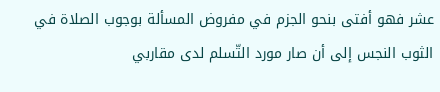عشر فهو أفتى بنحو الجزم في مفروض المسألة بوجوب الصلاة في الثوب النجس إلى أن صار مورد التّسلم لدى مقاربي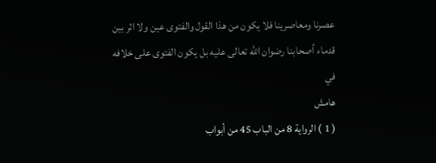عصرنا ومعاصرينا فلا يكون من هذا القول والفتوى عين ولا اثر بين قدماء أصحابنا رضوان اللّه تعالى عليه بل يكون الفتوى على خلافه في
هامش
( 1 ) الرواية 8 من الباب 45 من أبواب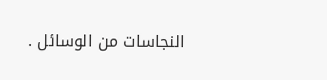النجاسات من الوسائل .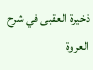ذخيرة العقبى في شرح العروة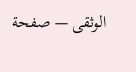الوثقى — صفحة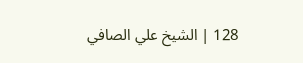128 | الشيخ علي الصافي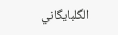الگلبايگاني